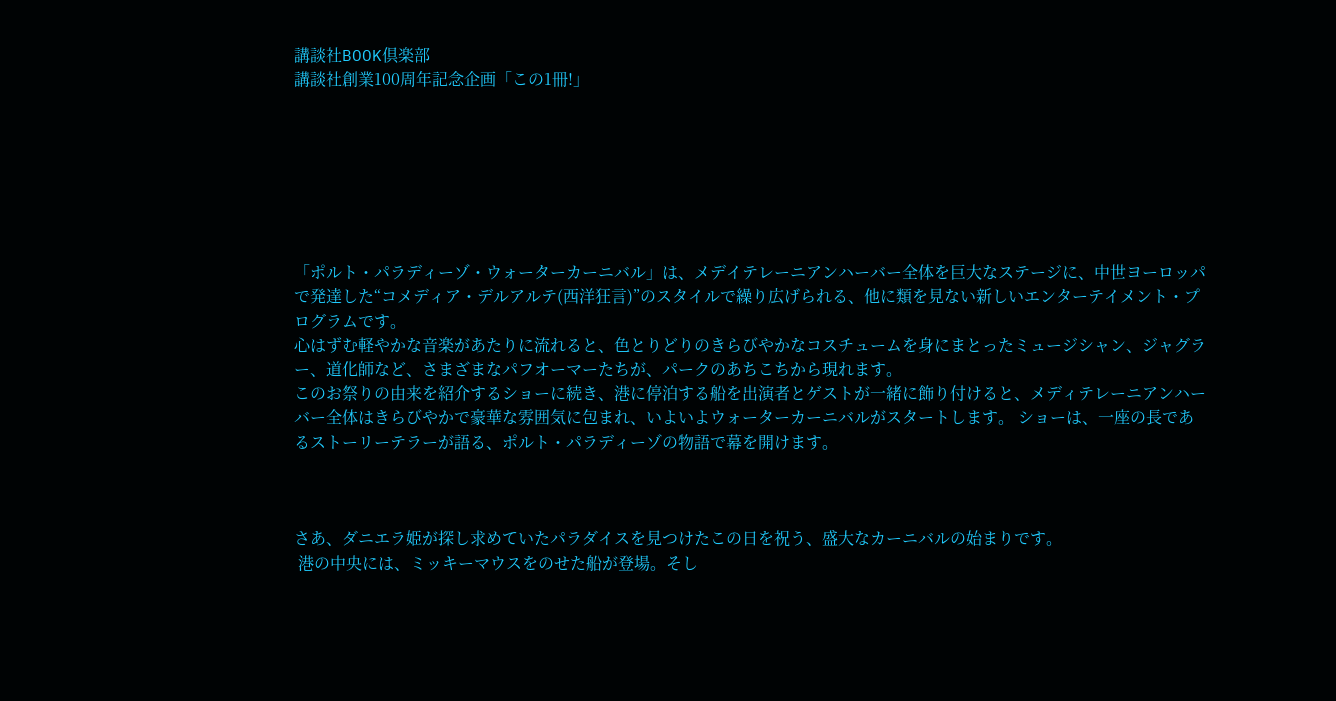講談社BOOK倶楽部
講談社創業100周年記念企画「この1冊!」







「ポルト・パラディーゾ・ウォーターカーニバル」は、メデイテレーニアンハーバー全体を巨大なステージに、中世ヨーロッパで発達した“コメディア・デルアルテ(西洋狂言)”のスタイルで繰り広げられる、他に類を見ない新しいエンターテイメント・プログラムです。
心はずむ軽やかな音楽があたりに流れると、色とりどりのきらびやかなコスチュームを身にまとったミュージシャン、ジャグラー、道化師など、さまざまなパフオーマーたちが、パークのあちこちから現れます。
このお祭りの由来を紹介するショーに続き、港に停泊する船を出演者とゲストが一緒に飾り付けると、メディテレーニアンハーバー全体はきらびやかで豪華な雰囲気に包まれ、いよいよウォーターカーニバルがスタートします。 ショーは、一座の長であるストーリーテラーが語る、ポルト・パラディーゾの物語で幕を開けます。



さあ、ダニエラ姫が探し求めていたパラダイスを見つけたこの日を祝う、盛大なカーニバルの始まりです。
 港の中央には、ミッキーマウスをのせた船が登場。そし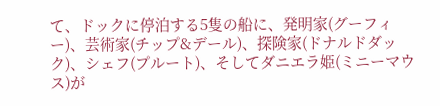て、ドックに停泊する5隻の船に、発明家(グーフィー)、芸術家(チップ&デール)、探険家(ドナルドダック)、シェフ(プルート)、そしてダニエラ姫(ミニーマウス)が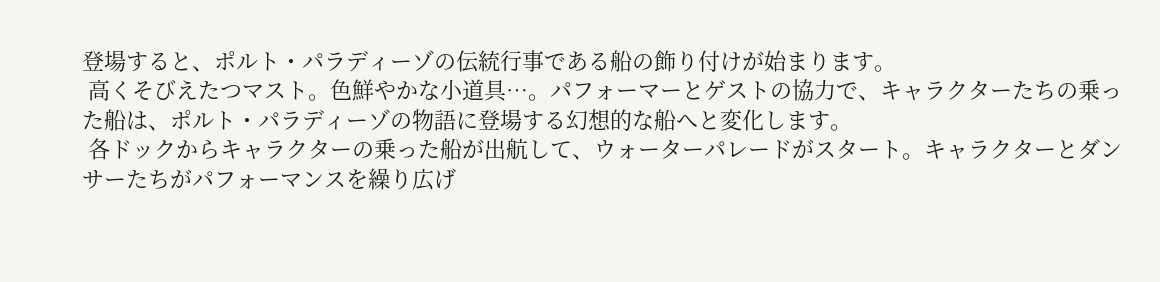登場すると、ポルト・パラディーゾの伝統行事である船の飾り付けが始まります。
 高くそびえたつマスト。色鮮やかな小道具…。パフォーマーとゲストの協力で、キャラクターたちの乗った船は、ポルト・パラディーゾの物語に登場する幻想的な船へと変化します。
 各ドックからキャラクターの乗った船が出航して、ウォーターパレードがスタート。キャラクターとダンサーたちがパフォーマンスを繰り広げ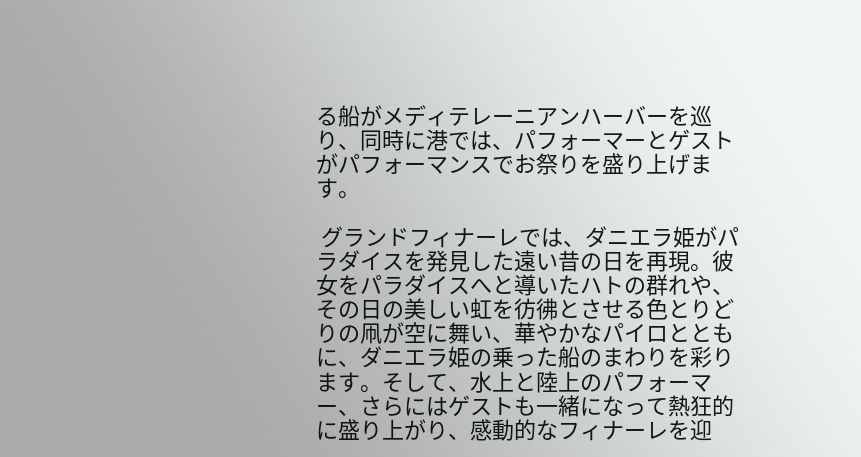る船がメディテレーニアンハーバーを巡り、同時に港では、パフォーマーとゲストがパフォーマンスでお祭りを盛り上げます。

 グランドフィナーレでは、ダニエラ姫がパラダイスを発見した遠い昔の日を再現。彼女をパラダイスへと導いたハトの群れや、その日の美しい虹を彷彿とさせる色とりどりの凧が空に舞い、華やかなパイロとともに、ダニエラ姫の乗った船のまわりを彩ります。そして、水上と陸上のパフォーマー、さらにはゲストも一緒になって熱狂的に盛り上がり、感動的なフィナーレを迎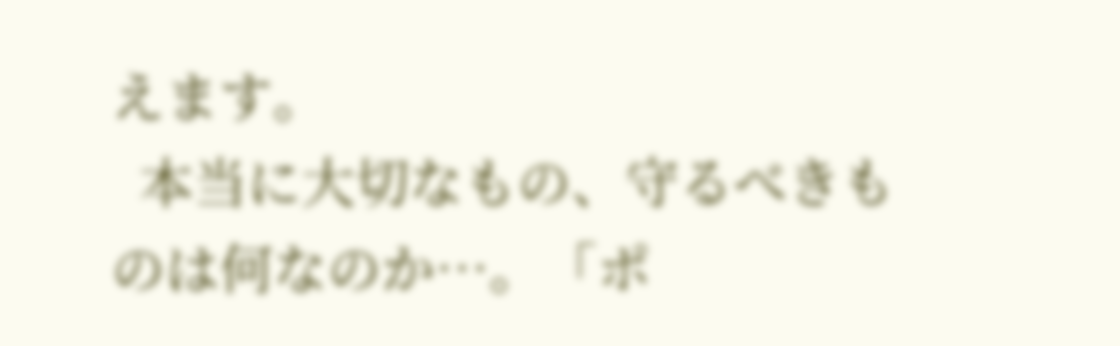えます。
  本当に大切なもの、守るべきものは何なのか…。「ポ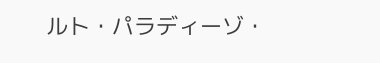ルト・パラディーゾ・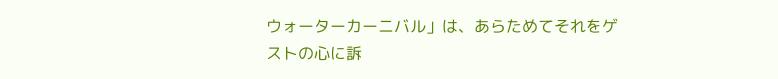ウォーターカーニバル」は、あらためてそれをゲストの心に訴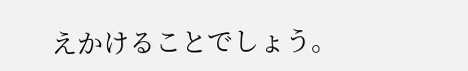えかけることでしょう。